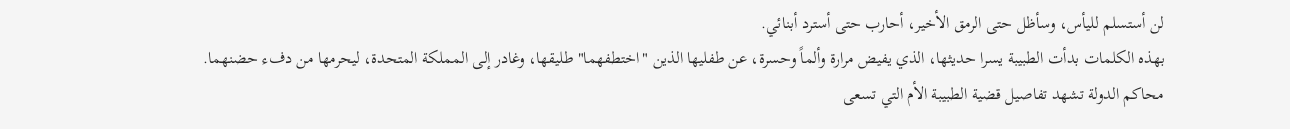لن أستسلم لليأس، وسأظل حتى الرمق الأخير، أحارب حتى أسترد أبنائي.
بهذه الكلمات بدأت الطبيبة يسرا حديثها، الذي يفيض مرارة وألماً وحسرة، عن طفليها الذين "اختطفهما" طليقها، وغادر إلى المملكة المتحدة، ليحرمها من دفء حضنهما.
محاكم الدولة تشهد تفاصيل قضية الطبيبة الأم التي تسعى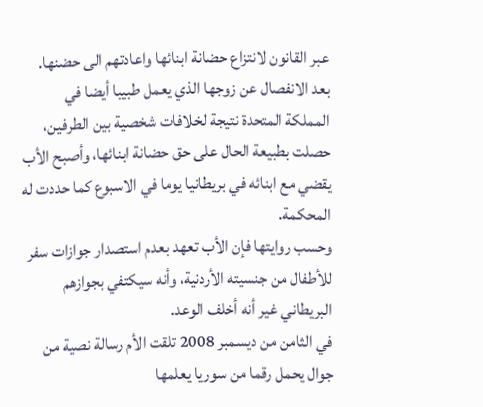عبر القانون لانتزاع حضانة ابنائها واعادتهم الى حضنها.
بعد الانفصال عن زوجها الذي يعمل طبيبا أيضا في المملكة المتحدة نتيجة لخلافات شخصية بين الطرفين، حصلت بطبيعة الحال على حق حضانة ابنائها، وأصبح الأب يقضي مع ابنائه في بريطانيا يوما في الاسبوع كما حددت له المحكمة.
وحسب روايتها فإن الأب تعهد بعدم استصدار جوازات سفر للأطفال من جنسيته الأردنية، وأنه سيكتفي بجوازهم البريطاني غير أنه أخلف الوعد.
في الثامن من ديسمبر 2008 تلقت الأم رسالة نصية من جوال يحمل رقما من سوريا يعلمها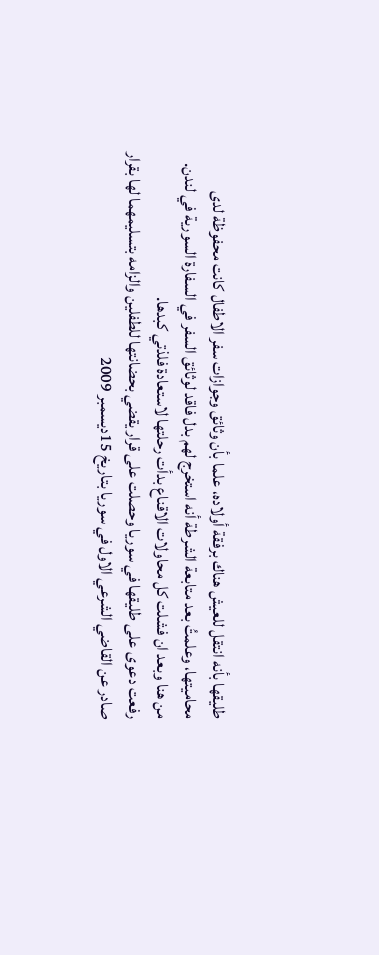طليقها بأنه انتقل للعيش هناك برفقة أولاده، علما بأن وثائق وجوازات سفر الاطفال كانت محفوظة لدى محاميتها، وعلمتُ بعد متابعة الشرطة أنه استخرج لهم بدل فاقد لوثائق السفر في السفارة السورية في لندن.
من هنا وبعد ان فشلت كل محاولات الاقناع بدأت رحلتها لاستعادة فلذتي كبدها.
رفعت دعوى على طليقها في سوريا وحصلت على قرار يقضي بحضانتها للطفلين والزامه بتسليمهما لها بقرار صادر عن القاضي الشرعي الاول في سوريا بتاريخ 15ديسمبر 2009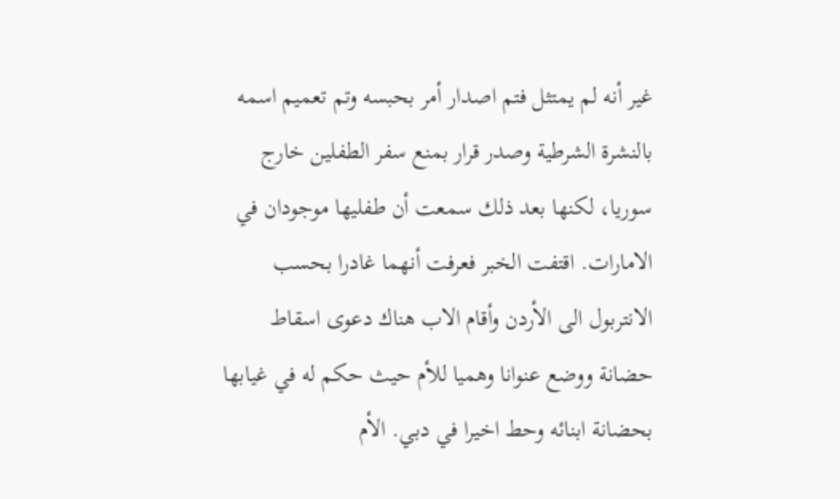غير أنه لم يمتثل فتم اصدار أمر بحبسه وتم تعميم اسمه بالنشرة الشرطية وصدر قرار بمنع سفر الطفلين خارج سوريا، لكنها بعد ذلك سمعت أن طفليها موجودان في الامارات. اقتفت الخبر فعرفت أنهما غادرا بحسب الانتربول الى الأردن وأقام الاب هناك دعوى اسقاط حضانة ووضع عنوانا وهميا للأم حيث حكم له في غيابها بحضانة ابنائه وحط اخيرا في دبي. الأم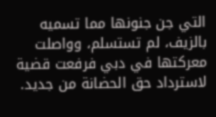التي جن جنونها مما تسميه بالزيف، لم تستسلم، وواصلت معركتها في دبي فرفعت قضية لاسترداد حق الحضانة من جديد.